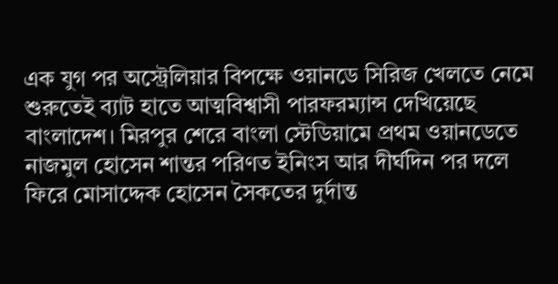এক যুগ পর অস্ট্রেলিয়ার বিপক্ষে ওয়ানডে সিরিজ খেলতে নেমে শুরুতেই ব্যাট হাতে আত্মবিশ্বাসী পারফরম্যান্স দেখিয়েছে বাংলাদেশ। মিরপুর শেরে বাংলা স্টেডিয়ামে প্রথম ওয়ানডেতে নাজমুল হোসেন শান্তর পরিণত ইনিংস আর দীর্ঘদিন পর দলে ফিরে মোসাদ্দেক হোসেন সৈকতের দুর্দান্ত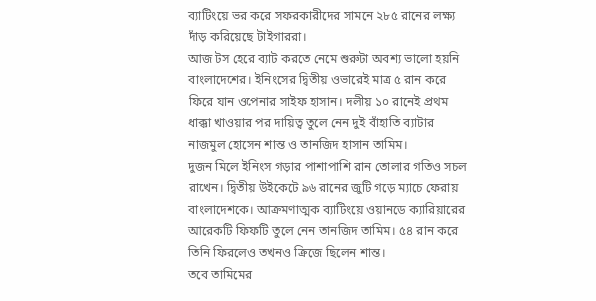ব্যাটিংয়ে ভর করে সফরকারীদের সামনে ২৮৫ রানের লক্ষ্য দাঁড় করিয়েছে টাইগাররা।
আজ টস হেরে ব্যাট করতে নেমে শুরুটা অবশ্য ভালো হয়নি বাংলাদেশের। ইনিংসের দ্বিতীয় ওভারেই মাত্র ৫ রান করে ফিরে যান ওপেনার সাইফ হাসান। দলীয় ১০ রানেই প্রথম ধাক্কা খাওয়ার পর দায়িত্ব তুলে নেন দুই বাঁহাতি ব্যাটার নাজমুল হোসেন শান্ত ও তানজিদ হাসান তামিম।
দুজন মিলে ইনিংস গড়ার পাশাপাশি রান তোলার গতিও সচল রাখেন। দ্বিতীয় উইকেটে ৯৬ রানের জুটি গড়ে ম্যাচে ফেরায় বাংলাদেশকে। আক্রমণাত্মক ব্যাটিংয়ে ওয়ানডে ক্যারিয়ারের আরেকটি ফিফটি তুলে নেন তানজিদ তামিম। ৫৪ রান করে তিনি ফিরলেও তখনও ক্রিজে ছিলেন শান্ত।
তবে তামিমের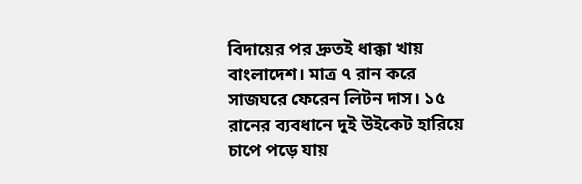বিদায়ের পর দ্রুতই ধাক্কা খায় বাংলাদেশ। মাত্র ৭ রান করে সাজঘরে ফেরেন লিটন দাস। ১৫ রানের ব্যবধানে দুই উইকেট হারিয়ে চাপে পড়ে যায়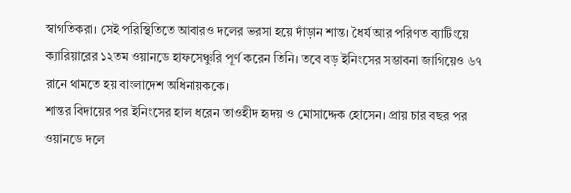স্বাগতিকরা। সেই পরিস্থিতিতে আবারও দলের ভরসা হয়ে দাঁড়ান শান্ত। ধৈর্য আর পরিণত ব্যাটিংয়ে ক্যারিয়ারের ১২তম ওয়ানডে হাফসেঞ্চুরি পূর্ণ করেন তিনি। তবে বড় ইনিংসের সম্ভাবনা জাগিয়েও ৬৭ রানে থামতে হয় বাংলাদেশ অধিনায়ককে।
শান্তর বিদায়ের পর ইনিংসের হাল ধরেন তাওহীদ হৃদয় ও মোসাদ্দেক হোসেন। প্রায় চার বছর পর ওয়ানডে দলে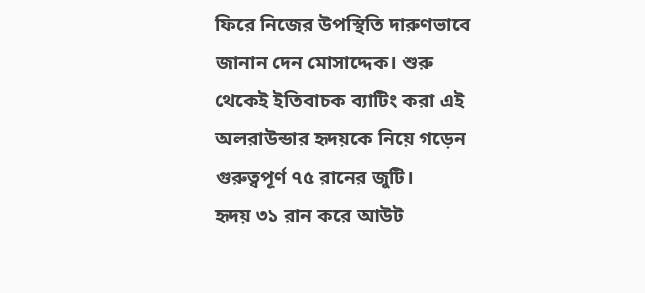ফিরে নিজের উপস্থিতি দারুণভাবে জানান দেন মোসাদ্দেক। শুরু থেকেই ইতিবাচক ব্যাটিং করা এই অলরাউন্ডার হৃদয়কে নিয়ে গড়েন গুরুত্বপূর্ণ ৭৫ রানের জুটি।
হৃদয় ৩১ রান করে আউট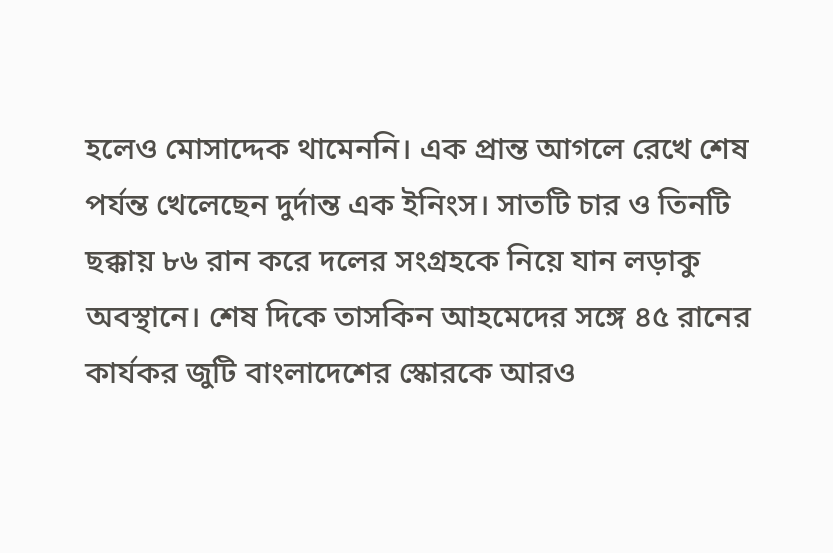হলেও মোসাদ্দেক থামেননি। এক প্রান্ত আগলে রেখে শেষ পর্যন্ত খেলেছেন দুর্দান্ত এক ইনিংস। সাতটি চার ও তিনটি ছক্কায় ৮৬ রান করে দলের সংগ্রহকে নিয়ে যান লড়াকু অবস্থানে। শেষ দিকে তাসকিন আহমেদের সঙ্গে ৪৫ রানের কার্যকর জুটি বাংলাদেশের স্কোরকে আরও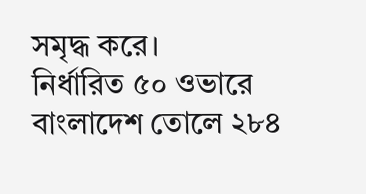সমৃদ্ধ করে।
নির্ধারিত ৫০ ওভারে বাংলাদেশ তোলে ২৮৪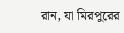রান, যা মিরপুরের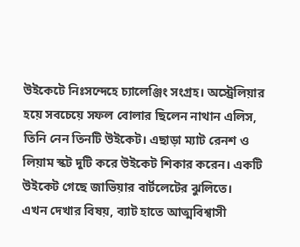উইকেটে নিঃসন্দেহে চ্যালেঞ্জিং সংগ্রহ। অস্ট্রেলিয়ার হয়ে সবচেয়ে সফল বোলার ছিলেন নাথান এলিস, তিনি নেন তিনটি উইকেট। এছাড়া ম্যাট রেনশ ও লিয়াম স্কট দুটি করে উইকেট শিকার করেন। একটি উইকেট গেছে জাভিয়ার বার্টলেটের ঝুলিতে।
এখন দেখার বিষয়, ব্যাট হাতে আত্মবিশ্বাসী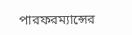পারফরম্যান্সের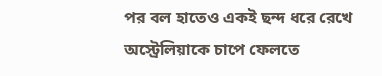পর বল হাতেও একই ছন্দ ধরে রেখে অস্ট্রেলিয়াকে চাপে ফেলতে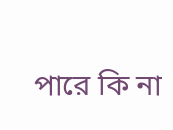পারে কি না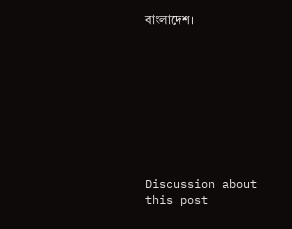বাংলাদেশ।









Discussion about this post